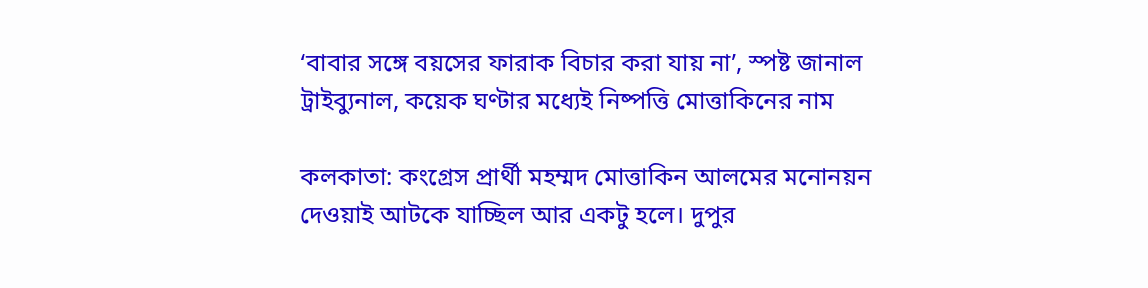‘বাবার সঙ্গে বয়সের ফারাক বিচার করা যায় না’, স্পষ্ট জানাল ট্রাইব্যুনাল, কয়েক ঘণ্টার মধ্যেই নিষ্পত্তি মোত্তাকিনের নাম

কলকাতা: কংগ্রেস প্রার্থী মহম্মদ মোত্তাকিন আলমের মনোনয়ন দেওয়াই আটকে যাচ্ছিল আর একটু হলে। দুপুর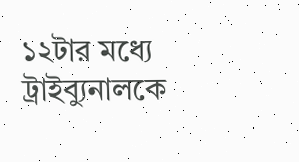১২টার মধ্যে ট্রাইব্যুনালকে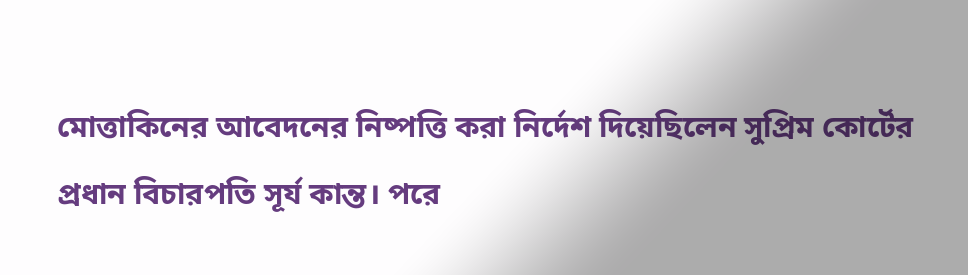মোত্তাকিনের আবেদনের নিষ্পত্তি করা নির্দেশ দিয়েছিলেন সুপ্রিম কোর্টের প্রধান বিচারপতি সূর্য কান্ত। পরে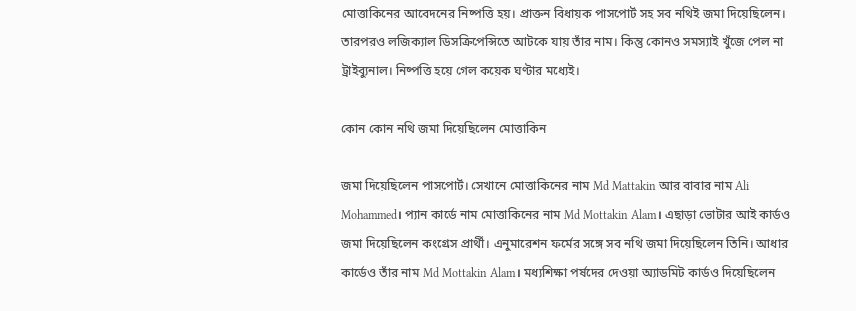মোত্তাকিনের আবেদনের নিষ্পত্তি হয়। প্রাক্তন বিধায়ক পাসপোর্ট সহ সব নথিই জমা দিয়েছিলেন। তারপরও লজিক্যাল ডিসক্রিপেন্সিতে আটকে যায় তাঁর নাম। কিন্তু কোনও সমস্যাই খুঁজে পেল না ট্রাইব্যুনাল। নিষ্পত্তি হয়ে গেল কয়েক ঘণ্টার মধ্যেই।

কোন কোন নথি জমা দিয়েছিলেন মোত্তাকিন

জমা দিয়েছিলেন পাসপোর্ট। সেখানে মোত্তাকিনের নাম Md Mattakin আর বাবার নাম Ali Mohammed। প্যান কার্ডে নাম মোত্তাকিনের নাম Md Mottakin Alam। এছাড়া ভোটার আই কার্ডও জমা দিয়েছিলেন কংগ্রেস প্রার্থী। এনুমারেশন ফর্মের সঙ্গে সব নথি জমা দিয়েছিলেন তিনি। আধার কার্ডেও তাঁর নাম Md Mottakin Alam। মধ্যশিক্ষা পর্ষদের দেওয়া অ্যাডমিট কার্ডও দিয়েছিলেন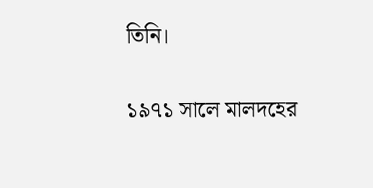তিনি।

১৯৭১ সালে মালদহের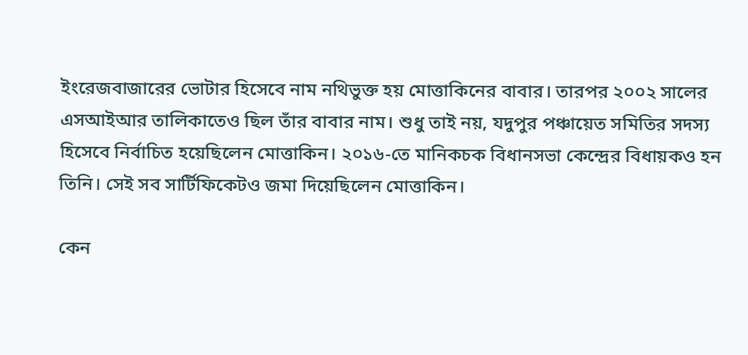ইংরেজবাজারের ভোটার হিসেবে নাম নথিভুক্ত হয় মোত্তাকিনের বাবার। তারপর ২০০২ সালের এসআইআর তালিকাতেও ছিল তাঁর বাবার নাম। শুধু তাই নয়, যদুপুর পঞ্চায়েত সমিতির সদস্য হিসেবে নির্বাচিত হয়েছিলেন মোত্তাকিন। ২০১৬-তে মানিকচক বিধানসভা কেন্দ্রের বিধায়কও হন তিনি। সেই সব সার্টিফিকেটও জমা দিয়েছিলেন মোত্তাকিন।

কেন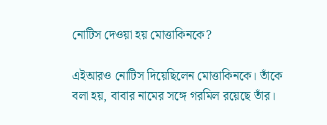নোটিস দেওয়া হয় মোত্তাকিনকে?

এইআরও নোটিস দিয়েছিলেন মোত্তাকিনকে। তাঁকে বলা হয়, বাবার নামের সঙ্গে গরমিল রয়েছে তাঁর।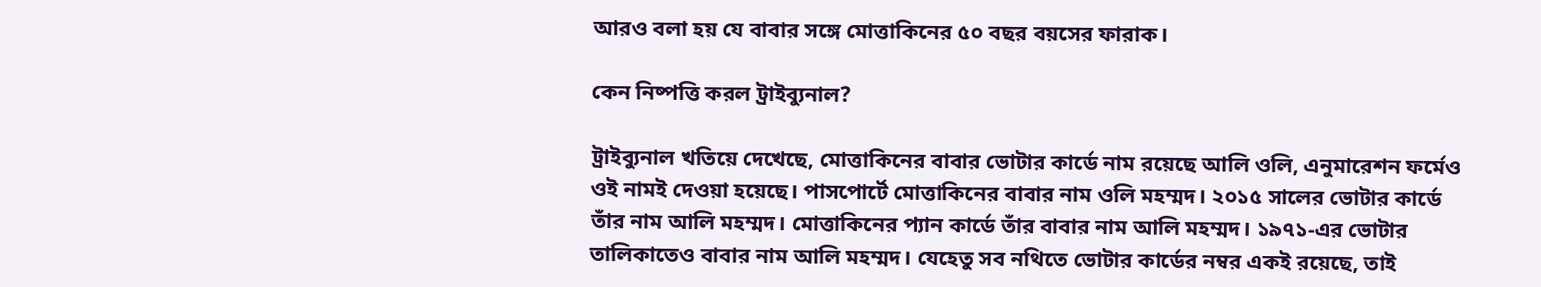আরও বলা হয় যে বাবার সঙ্গে মোত্তাকিনের ৫০ বছর বয়সের ফারাক।

কেন নিষ্পত্তি করল ট্রাইব্যুনাল?

ট্রাইব্যুনাল খতিয়ে দেখেছে, মোত্তাকিনের বাবার ভোটার কার্ডে নাম রয়েছে আলি ওলি, এনুমারেশন ফর্মেও ওই নামই দেওয়া হয়েছে। পাসপোর্টে মোত্তাকিনের বাবার নাম ওলি মহম্মদ। ২০১৫ সালের ভোটার কার্ডে তাঁর নাম আলি মহম্মদ। মোত্তাকিনের প্যান কার্ডে তাঁর বাবার নাম আলি মহম্মদ। ১৯৭১-এর ভোটার তালিকাতেও বাবার নাম আলি মহম্মদ। যেহেতু সব নথিতে ভোটার কার্ডের নম্বর একই রয়েছে, তাই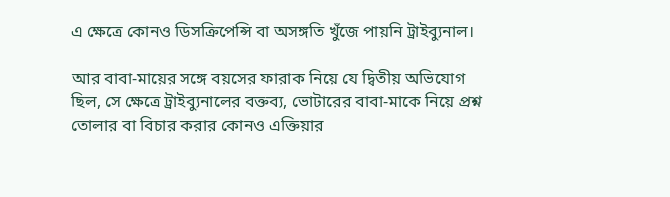এ ক্ষেত্রে কোনও ডিসক্রিপেন্সি বা অসঙ্গতি খুঁজে পায়নি ট্রাইব্যুনাল।

আর বাবা-মায়ের সঙ্গে বয়সের ফারাক নিয়ে যে দ্বিতীয় অভিযোগ ছিল, সে ক্ষেত্রে ট্রাইব্যুনালের বক্তব্য, ভোটারের বাবা-মাকে নিয়ে প্রশ্ন তোলার বা বিচার করার কোনও এক্তিয়ার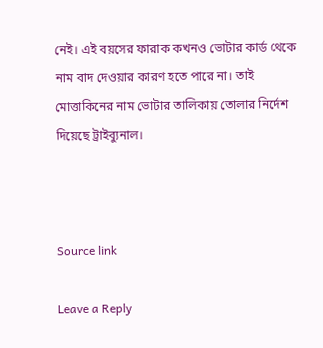নেই। এই বয়সের ফারাক কখনও ভোটার কার্ড থেকে নাম বাদ দেওয়ার কারণ হতে পারে না। তাই মোত্তাকিনের নাম ভোটার তালিকায় তোলার নির্দেশ দিয়েছে ট্রাইব্যুনাল।



Source link

Leave a Reply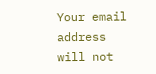Your email address will not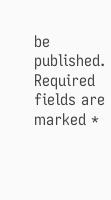be published. Required fields are marked *